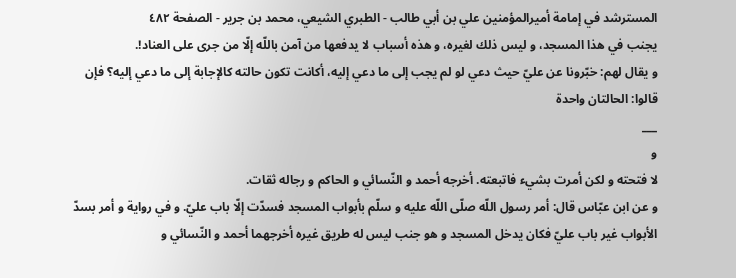المسترشد في إمامة أميرالمؤمنين علي بن أبي طالب - الطبري الشيعي، محمد بن جرير - الصفحة ٤٨٢
يجنب في هذا المسجد، و ليس ذلك لغيره، و هذه أسباب لا يدفعها من آمن باللّه إلّا من جرى على العناد!.
و يقال لهم: خبّرونا عن عليّ حيث دعي لو لم يجب إلى ما دعي إليه، أكانت تكون حالته كالإجابة إلى ما دعي إليه؟ فإن قالوا: الحالتان واحدة
___
و
لا فتحته و لكن أمرت بشيء فاتبعته. أخرجه أحمد و النّسائي و الحاكم و رجاله ثقات.
و عن ابن عبّاس قال: أمر رسول اللّه صلّى اللّه عليه و سلّم بأبواب المسجد فسدّت إلّا باب عليّ. و في رواية و أمر بسدّ الأبواب غير باب عليّ فكان يدخل المسجد و هو جنب ليس له طريق غيره أخرجهما أحمد و النّسائي و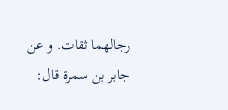رجالهما ثقات. و عن جابر بن سمرة قال: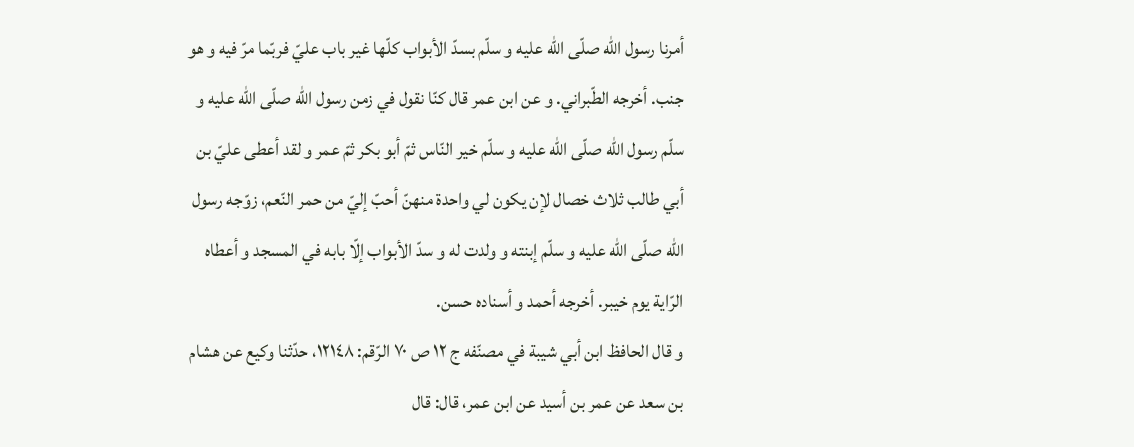أمرنا رسول اللّه صلّى اللّه عليه و سلّم بسدّ الأبواب كلّها غير باب عليّ فربّما مرّ فيه و هو جنب. أخرجه الطّبراني. و عن ابن عمر قال كنّا نقول في زمن رسول اللّه صلّى اللّه عليه و سلّم رسول اللّه صلّى اللّه عليه و سلّم خير النّاس ثمّ أبو بكر ثمّ عمر و لقد أعطى عليّ بن أبي طالب ثلاث خصال لإن يكون لي واحدة منهنّ أحبّ إليّ من حمر النّعم، زوّجه رسول اللّه صلّى اللّه عليه و سلّم إبنته و ولدت له و سدّ الأبواب إلّا بابه في المسجد و أعطاه الرّاية يوم خيبر. أخرجه أحمد و أسناده حسن.
و قال الحافظ ابن أبي شيبة في مصنّفه ج ١٢ ص ٧٠ الرّقم: ١٢١٤٨، حدّثنا وكيع عن هشام بن سعد عن عمر بن أسيد عن ابن عمر، قال: قال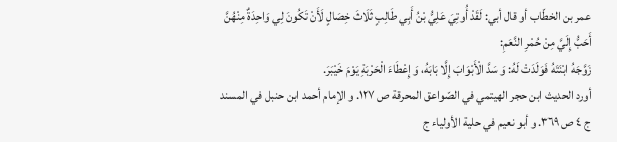عمر بن الخطّاب أو قال أبي: لَقَدْ أُوتِيَ عَلِيُّ بْنُ أَبِي طَالِبٍ ثَلَاثَ خِصَالٍ لَأَنْ تَكُونَ لِي وَاحِدَةٌ مِنْهُنَّ أَحَبُّ إِلَيَّ مِنْ حُمْرِ النَّعَمِ:
زَوَّجَهُ ابْنَتَهُ فَوَلَدَتْ لَهُ: وَ سَدَّ الْأَبْوَابَ إِلَّا بَابَهُ، وَ إِعْطَاءَ الْحَرْبَةِ يَوْمَ خَيْبَرَ.
أورد الحديث ابن حجر الهيتمي في الصّواعق المحرقة ص ١٢٧. و الإمام أحمد ابن حنبل في المسند ج ٤ ص ٣٦٩. و أبو نعيم في حلية الأولياء ج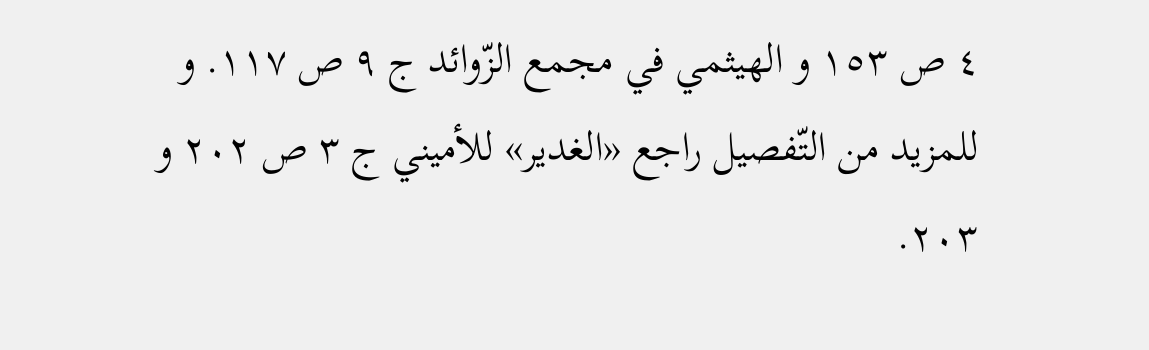٤ ص ١٥٣ و الهيثمي في مجمع الزّوائد ج ٩ ص ١١٧. و للمزيد من التّفصيل راجع «الغدير» للأميني ج ٣ ص ٢٠٢ و ٢٠٣.